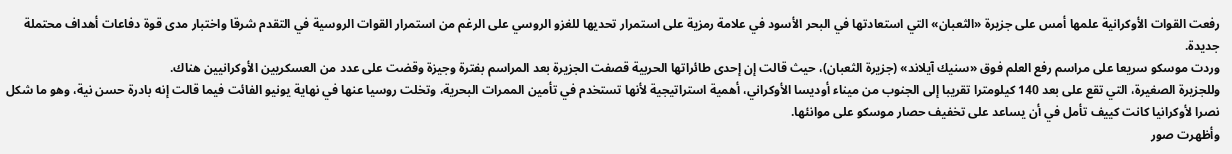رفعت القوات الأوكرانية علمها أمس على جزيرة «الثعبان» التي استعادتها في البحر الأسود في علامة رمزية على استمرار تحديها للغزو الروسي على الرغم من استمرار القوات الروسية في التقدم شرقا واختبار مدى قوة دفاعات أهداف محتملة جديدة.
وردت موسكو سريعا على مراسم رفع العلم فوق «سنيك آيلاند» (جزيرة الثعبان)، حيث قالت إن إحدى طائراتها الحربية قصفت الجزيرة بعد المراسم بفترة وجيزة وقضت على عدد من العسكريين الأوكرانيين هناك.
وللجزيرة الصغيرة، التي تقع على بعد 140 كيلومترا تقريبا إلى الجنوب من ميناء أوديسا الأوكراني، أهمية استراتيجية لأنها تستخدم في تأمين الممرات البحرية، وتخلت روسيا عنها في نهاية يونيو الفائت فيما قالت إنه بادرة حسن نية، وهو ما شكل نصرا لأوكرانيا كانت كييف تأمل في أن يساعد على تخفيف حصار موسكو على موانئها.
وأظهرت صور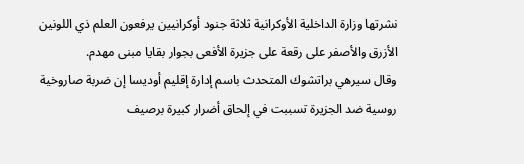نشرتها وزارة الداخلية الأوكرانية ثلاثة جنود أوكرانيين يرفعون العلم ذي اللونين الأزرق والأصفر على رقعة على جزيرة الأفعى بجوار بقايا مبنى مهدم.
وقال سيرهي براتشوك المتحدث باسم إدارة إقليم أوديسا إن ضربة صاروخية روسية ضد الجزيرة تسببت في إلحاق أضرار كبيرة برصيف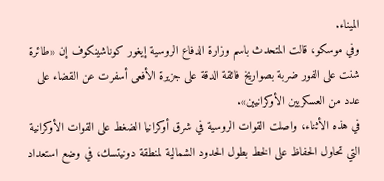الميناء.
وفي موسكو، قالت المتحدث باسم وزارة الدفاع الروسية إيغور كوناشينكوف إن «طائرة شنت على الفور ضربة بصواريخ فائقة الدقة على جزيرة الأفعى أسفرت عن القضاء على عدد من العسكريين الأوكرانيين».
في هذه الأثناء، واصلت القوات الروسية في شرق أوكرانيا الضغط على القوات الأوكرانية التي تحاول الحفاظ على الخط بطول الحدود الشمالية لمنطقة دونيتسك، في وضع استعداد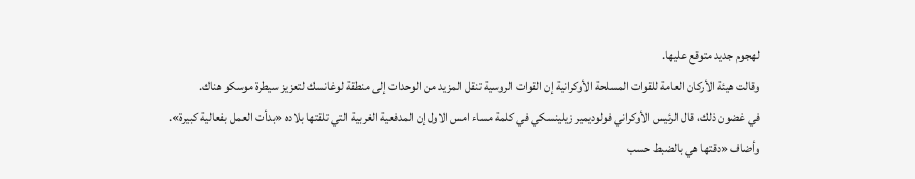لهجوم جديد متوقع عليها.
وقالت هيئة الأركان العامة للقوات المسلحة الأوكرانية إن القوات الروسية تنقل المزيد من الوحدات إلى منطقة لوغانسك لتعزيز سيطرة موسكو هناك.
في غضون ذلك، قال الرئيس الأوكراني فولوديمير زيلينسكي في كلمة مساء امس الاول إن المدفعية الغربية التي تلقتها بلاده «بدأت العمل بفعالية كبيرة».
وأضاف «دقتها هي بالضبط حسب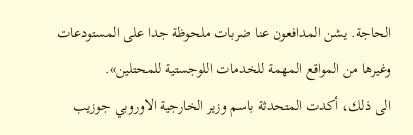الحاجة. يشن المدافعون عنا ضربات ملحوظة جدا على المستودعات وغيرها من المواقع المهمة للخدمات اللوجستية للمحتلين».
الى ذلك، أكدت المتحدثة باسم وزير الخارجية الاوروبي جوزيب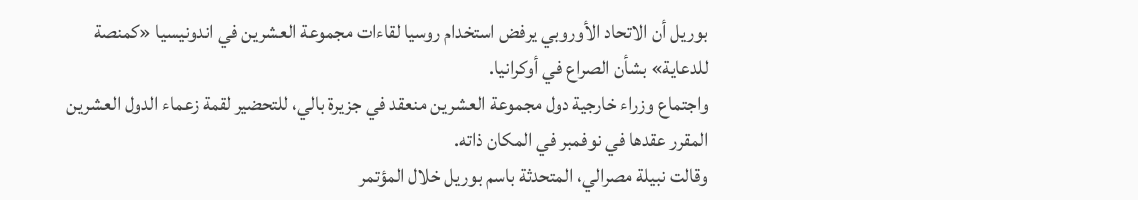بوريل أن الاتحاد الأوروبي يرفض استخدام روسيا لقاءات مجموعة العشرين في اندونيسيا «كمنصة للدعاية» بشأن الصراع في أوكرانيا.
واجتماع وزراء خارجية دول مجموعة العشرين منعقد في جزيرة بالي، للتحضير لقمة زعماء الدول العشرين المقرر عقدها في نوفمبر في المكان ذاته.
وقالت نبيلة مصرالي، المتحدثة باسم بوريل خلال المؤتمر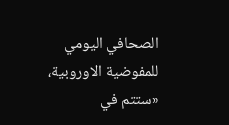الصحافي اليومي للمفوضية الاوروبية، «ستتم في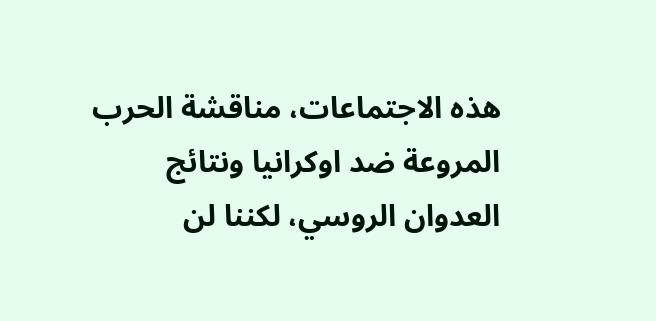هذه الاجتماعات، مناقشة الحرب المروعة ضد اوكرانيا ونتائج العدوان الروسي، لكننا لن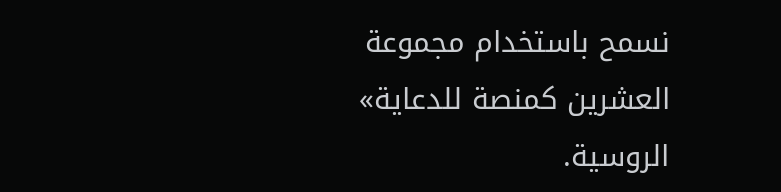نسمح باستخدام مجموعة العشرين كمنصة للدعاية» الروسية.